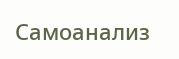Самоанализ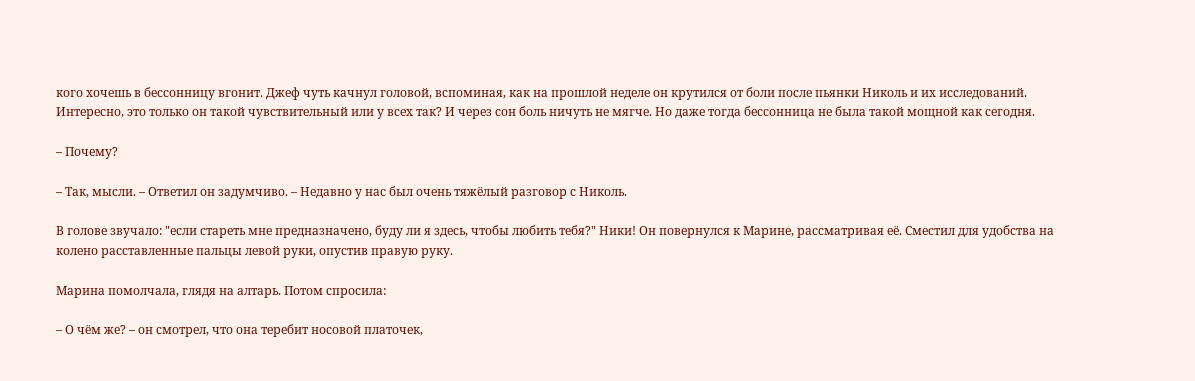кого хочешь в бессонницу вгонит. Джеф чуть качнул головой, вспоминая, как на прошлой неделе он крутился от боли после пьянки Николь и их исследований. Интересно, это только он такой чувствительный или у всех так? И через сон боль ничуть не мягче. Но даже тогда бессонница не была такой мощной как сегодня.

– Почему?

– Так, мысли. – Ответил он задумчиво. – Недавно у нас был очень тяжёлый разговор с Николь.

В голове звучало: "если стареть мне предназначено, буду ли я здесь, чтобы любить тебя?" Ники! Он повернулся к Марине, рассматривая её. Сместил для удобства на колено расставленные пальцы левой руки, опустив правую руку.

Марина помолчала, глядя на алтарь. Потом спросила:

– О чём же? – он смотрел, что она теребит носовой платочек,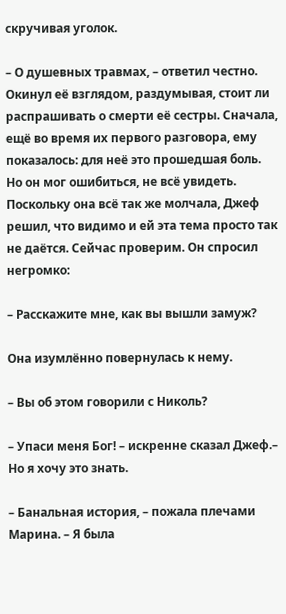скручивая уголок.

– О душевных травмах, – ответил честно. Окинул её взглядом, раздумывая, стоит ли распрашивать о смерти её сестры. Сначала, ещё во время их первого разговора, ему показалось: для неё это прошедшая боль. Но он мог ошибиться, не всё увидеть. Поскольку она всё так же молчала, Джеф решил, что видимо и ей эта тема просто так не даётся. Сейчас проверим. Он спросил негромко:

– Расскажите мне, как вы вышли замуж?

Она изумлённо повернулась к нему.

– Вы об этом говорили с Николь?

– Упаси меня Бог! – искренне сказал Джеф.– Но я хочу это знать.

– Банальная история, – пожала плечами Марина. – Я была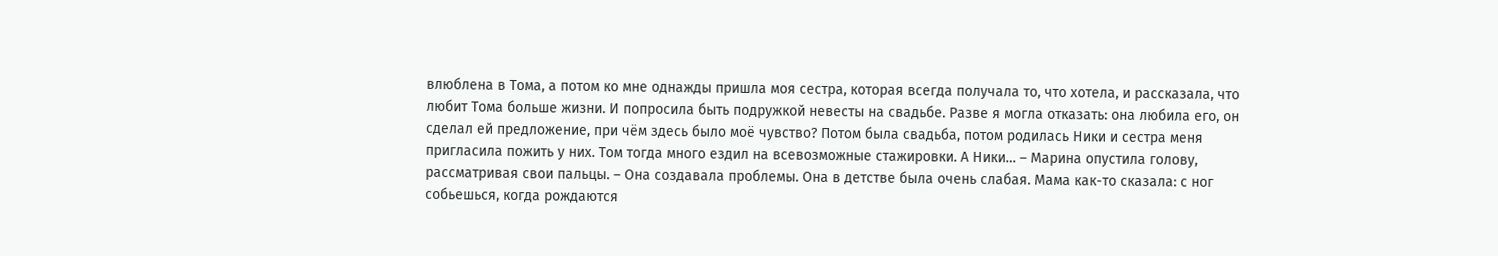влюблена в Тома, а потом ко мне однажды пришла моя сестра, которая всегда получала то, что хотела, и рассказала, что любит Тома больше жизни. И попросила быть подружкой невесты на свадьбе. Разве я могла отказать: она любила его, он сделал ей предложение, при чём здесь было моё чувство? Потом была свадьба, потом родилась Ники и сестра меня пригласила пожить у них. Том тогда много ездил на всевозможные стажировки. А Ники… – Марина опустила голову, рассматривая свои пальцы. – Она создавала проблемы. Она в детстве была очень слабая. Мама как-то сказала: с ног собьешься, когда рождаются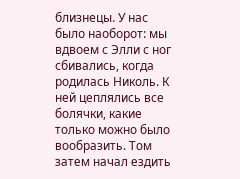близнецы. У нас было наоборот: мы вдвоем с Элли с ног сбивались, когда родилась Николь. К ней цеплялись все болячки, какие только можно было вообразить. Том затем начал ездить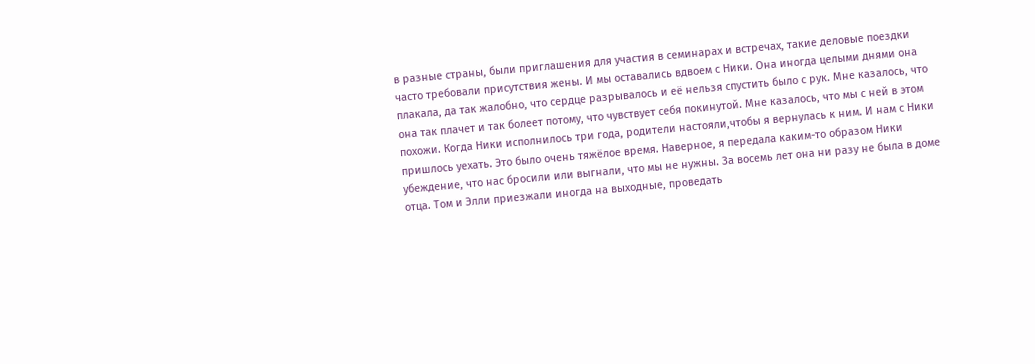в разные страны, были приглашения для участия в семинарах и встречах, такие деловые поездки часто требовали присутствия жены. И мы оставались вдвоем с Ники. Она иногда целыми днями она плакала, да так жалобно, что сердце разрывалось и её нельзя спустить было с рук. Мне казалось, что она так плачет и так болеет потому, что чувствует себя покинутой. Мне казалось, что мы с ней в этом похожи. Когда Ники исполнилось три года, родители настояли,чтобы я вернулась к ним. И нам с Ники пришлось уехать. Это было очень тяжёлое время. Наверное, я передала каким-то образом Ники убеждение, что нас бросили или выгнали, что мы не нужны. За восемь лет она ни разу не была в доме отца. Том и Элли приезжали иногда на выходные, проведать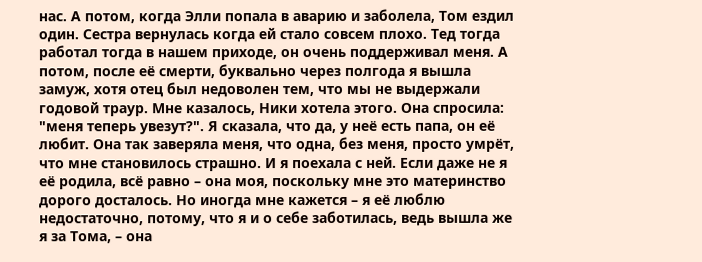нас. А потом, когда Элли попала в аварию и заболела, Том ездил один. Сестра вернулась когда ей стало совсем плохо. Тед тогда работал тогда в нашем приходе, он очень поддерживал меня. А потом, после её смерти, буквально через полгода я вышла замуж, хотя отец был недоволен тем, что мы не выдержали годовой траур. Мне казалось, Ники хотела этого. Она спросила: "меня теперь увезут?". Я сказала, что да, у неё есть папа, он её любит. Она так заверяла меня, что одна, без меня, просто умрёт, что мне становилось страшно. И я поехала с ней. Если даже не я её родила, всё равно – она моя, поскольку мне это материнство дорого досталось. Но иногда мне кажется – я её люблю недостаточно, потому, что я и о себе заботилась, ведь вышла же я за Тома, – она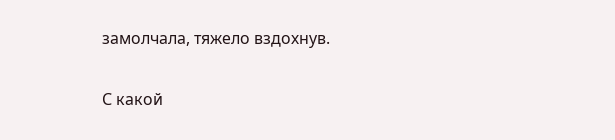замолчала, тяжело вздохнув.

С какой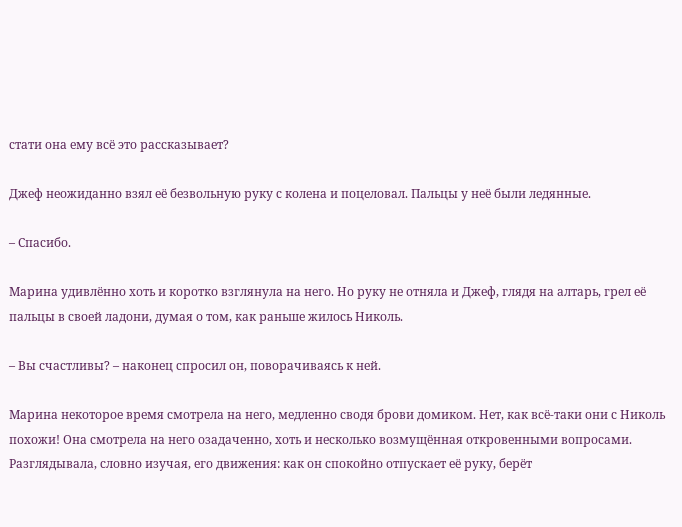стати она ему всё это рассказывает?

Джеф неожиданно взял её безвольную руку с колена и поцеловал. Пальцы у неё были ледянные.

– Спасибо.

Марина удивлённо хоть и коротко взглянула на него. Но руку не отняла и Джеф, глядя на алтарь, грел её пальцы в своей ладони, думая о том, как раньше жилось Николь.

– Вы счастливы? – наконец спросил он, поворачиваясь к ней.

Марина некоторое время смотрела на него, медленно сводя брови домиком. Нет, как всё-таки они с Николь похожи! Она смотрела на него озадаченно, хоть и несколько возмущённая откровенными вопросами. Разглядывала, словно изучая, его движения: как он спокойно отпускает её руку, берёт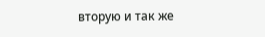вторую и так же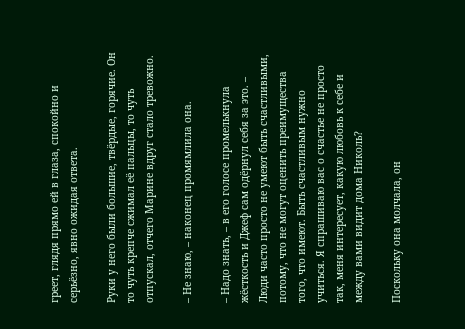греет, глядя прямо ей в глаза, спокойно и серьёзно, явно ожидая ответа.

Руки у него были большие, твёрдые, горячие. Он то чуть крепче сжимал её пальцы, то чуть отпускал, отчего Марине вдруг стало тревожно.

– Не знаю, – наконец промямлила она.

– Надо знать, – в его голосе промелькнула жёсткость и Джеф сам одёрнул себя за это. – Люди часто просто не умеют быть счастливыми, потому, что не могут оценить преимущества того, что имеют. Быть счастливым нужно учиться. Я спрашиваю вас о счастье не просто так, меня интересует, какую любовь к себе и между вами видит дома Николь?

Поскольку она молчала, он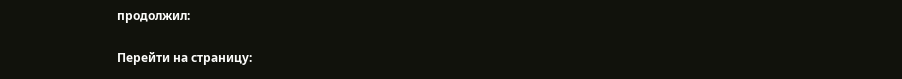продолжил:

Перейти на страницу: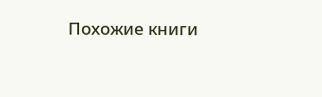Похожие книги